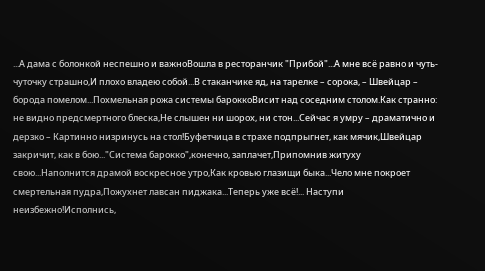...А дама с болонкой неспешно и важноВошла в ресторанчик "Прибой"...А мне всё равно и чуть-чуточку страшно,И плохо владею собой...В стаканчике яд, на тарелке – сорока, – Швейцар – борода помелом...Похмельная рожа системы бароккоВисит над соседним столом.Как странно: не видно предсмертного блеска,Не слышен ни шорох, ни стон...Сейчас я умру – драматично и дерзко – Картинно низринусь на стол!Буфетчица в страхе подпрыгнет, как мячик,Швейцар закричит, как в бою..."Система барокко",конечно, заплачет,Припомнив житуху свою...Наполнится драмой воскресное утро,Как кровью глазищи быка...Чело мне покроет смертельная пудра,Пожухнет лавсан пиджака...Теперь уже всё!... Наступи неизбежно!Исполнись,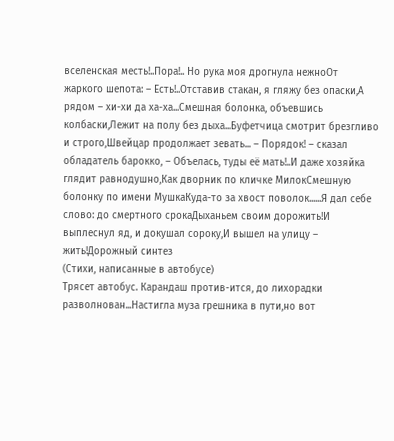вселенская месть!..Пора!.. Но рука моя дрогнула нежноОт жаркого шепота: – Есть!..Отставив стакан, я гляжу без опаски,А рядом – хи-хи да ха-ха...Смешная болонка, объевшись колбаски,Лежит на полу без дыха...Буфетчица смотрит брезгливо и строго,Швейцар продолжает зевать... – Порядок! – сказал обладатель барокко, – Объелась, туды её мать!..И даже хозяйка глядит равнодушно,Как дворник по кличке МилокСмешную болонку по имени МушкаКуда-то за хвост поволок......Я дал себе слово: до смертного срокаДыханьем своим дорожить!И выплеснул яд, и докушал сороку,И вышел на улицу – жить!Дорожный синтез
(Стихи, написанные в автобусе)
Трясет автобус. Карандаш против-ится, до лихорадки разволнован...Настигла муза грешника в пути,но вот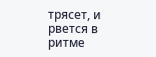трясет, и рвется в ритме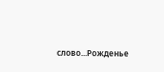слово...Рожденье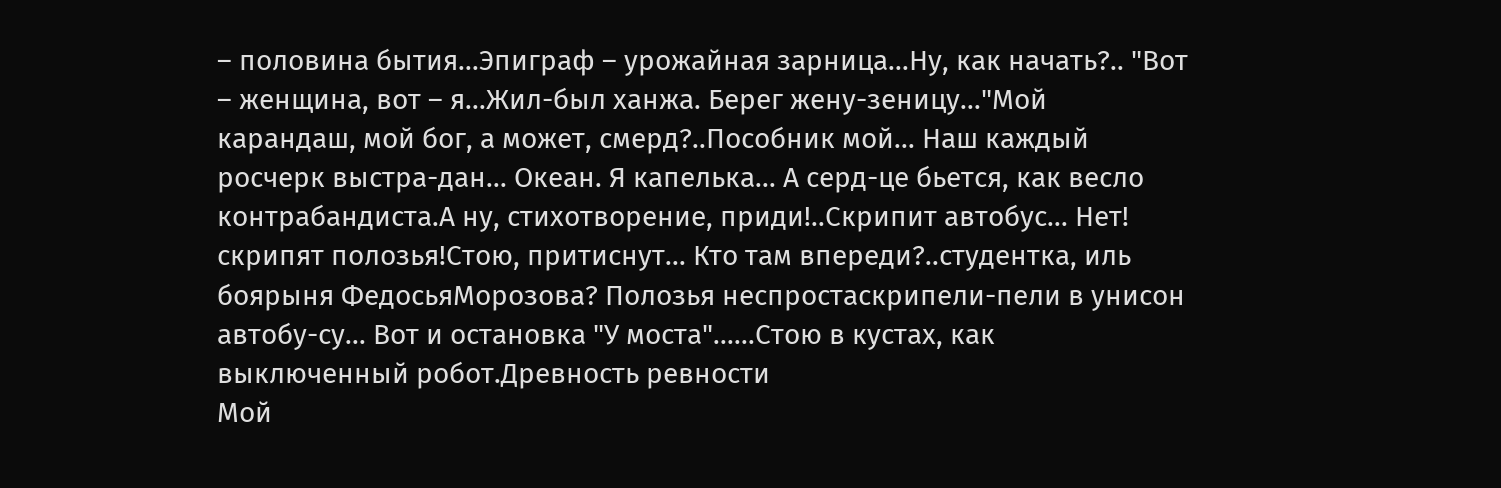– половина бытия...Эпиграф – урожайная зарница...Ну, как начать?.. "Вот – женщина, вот – я...Жил-был ханжа. Берег жену-зеницу..."Мой карандаш, мой бог, а может, смерд?..Пособник мой... Наш каждый росчерк выстра-дан... Океан. Я капелька... А серд-це бьется, как весло контрабандиста.А ну, стихотворение, приди!..Скрипит автобус... Нет! скрипят полозья!Стою, притиснут... Кто там впереди?..студентка, иль боярыня ФедосьяМорозова? Полозья неспростаскрипели-пели в унисон автобу-су... Вот и остановка "У моста"......Стою в кустах, как выключенный робот.Древность ревности
Мой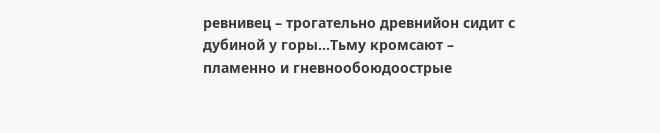ревнивец – трогательно древнийон сидит с дубиной у горы...Тьму кромсают – пламенно и гневнообоюдоострые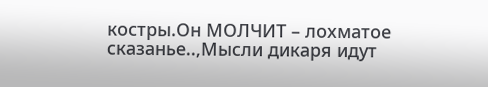костры.Он МОЛЧИТ – лохматое сказанье..,Мысли дикаря идут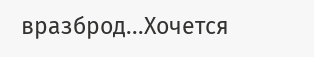вразброд...Хочется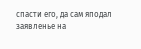спасти его, да сам яподал заявленье на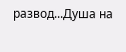развод...Душа на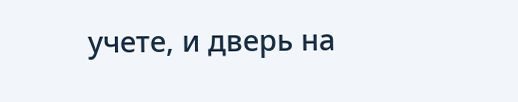учете, и дверь на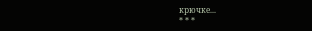крючке...
* * *